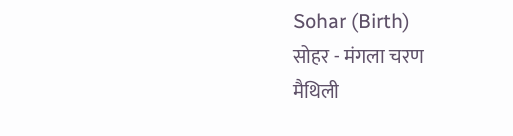Sohar (Birth)
सोहर - मंगला चरण
मैथिली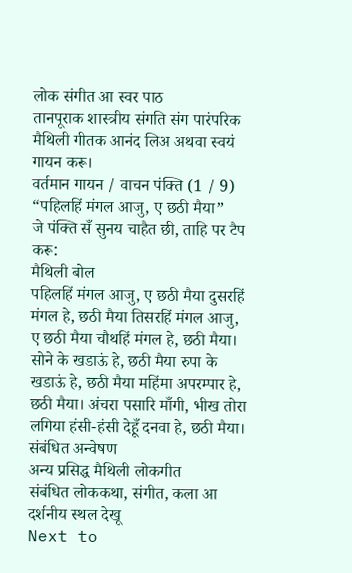लोक संगीत आ स्वर पाठ
तानपूराक शास्त्रीय संगति संग पारंपरिक मैथिली गीतक आनंद लिअ अथवा स्वयं गायन करू।
वर्तमान गायन / वाचन पंक्ति (1 / 9)
“पहिलहिं मंगल आजु, ए छठी मैया”
जे पंक्ति सँ सुनय चाहैत छी, ताहि पर टैप करू:
मैथिली बोल
पहिलहिं मंगल आजु, ए छठी मैया दुसरहिं मंगल हे, छठी मैया तिसरहिं मंगल आजु, ए छठी मैया चौथहिं मंगल हे, छठी मैया। सोने के खडाऊं हे, छठी मैया रुपा के खडाऊं हे, छठी मैया महिंमा अपरम्पार हे, छठी मैया। अंचरा पसारि माँगी, भीख तोरा लगिया हंसी-हंसी देहूँ दनवा हे, छठी मैया।
संबंधित अन्वेषण
अन्य प्रसिद्ध मैथिली लोकगीत
संबंधित लोककथा, संगीत, कला आ दर्शनीय स्थल देखू
Next to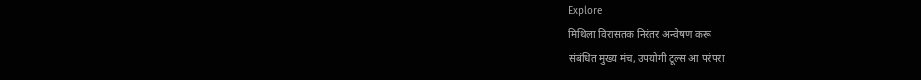Explore
मिथिला विरासतक निरंतर अन्वेषण करू
संबंधित मुख्य मंच, उपयोगी टूल्स आ परंपरा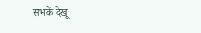सभकें देखू